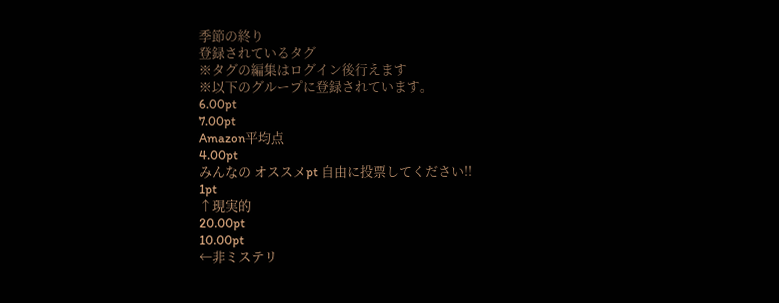季節の終り
登録されているタグ
※タグの編集はログイン後行えます
※以下のグループに登録されています。
6.00pt
7.00pt
Amazon平均点
4.00pt
みんなの オススメpt 自由に投票してください!!
1pt
↑現実的
20.00pt
10.00pt
←非ミステリ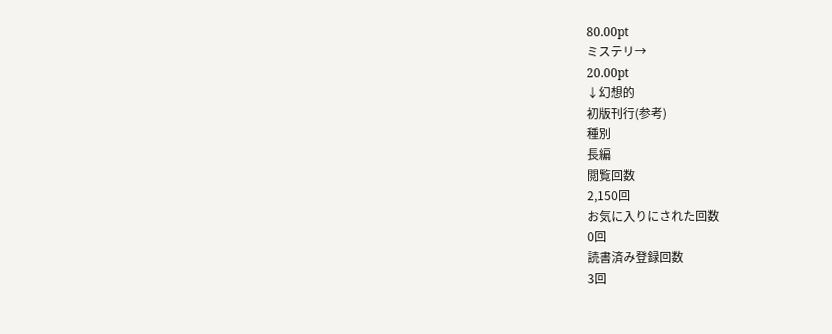80.00pt
ミステリ→
20.00pt
↓幻想的
初版刊行(参考)
種別
長編
閲覧回数
2,150回
お気に入りにされた回数
0回
読書済み登録回数
3回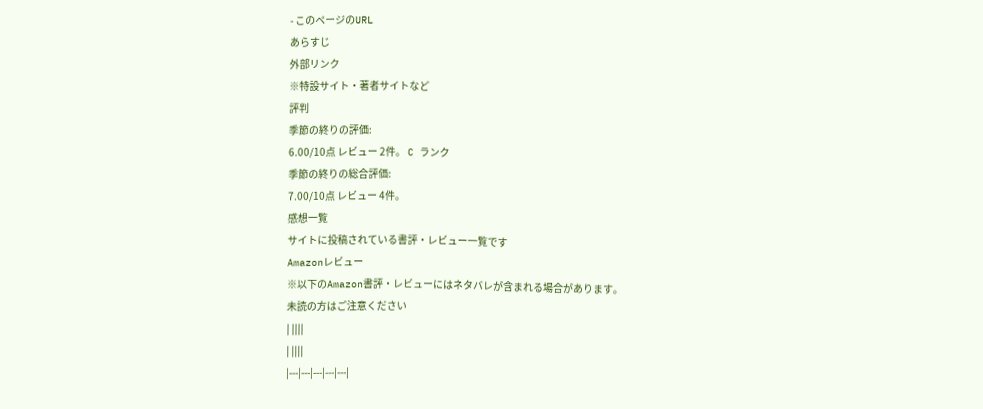- このページのURL
あらすじ
外部リンク
※特設サイト・著者サイトなど
評判
季節の終りの評価:
6.00/10点 レビュー 2件。 C ランク
季節の終りの総合評価:
7.00/10点 レビュー 4件。
感想一覧
サイトに投稿されている書評・レビュー一覧です
Amazonレビュー
※以下のAmazon書評・レビューにはネタバレが含まれる場合があります。
未読の方はご注意ください
| ||||
| ||||
|---|---|---|---|---|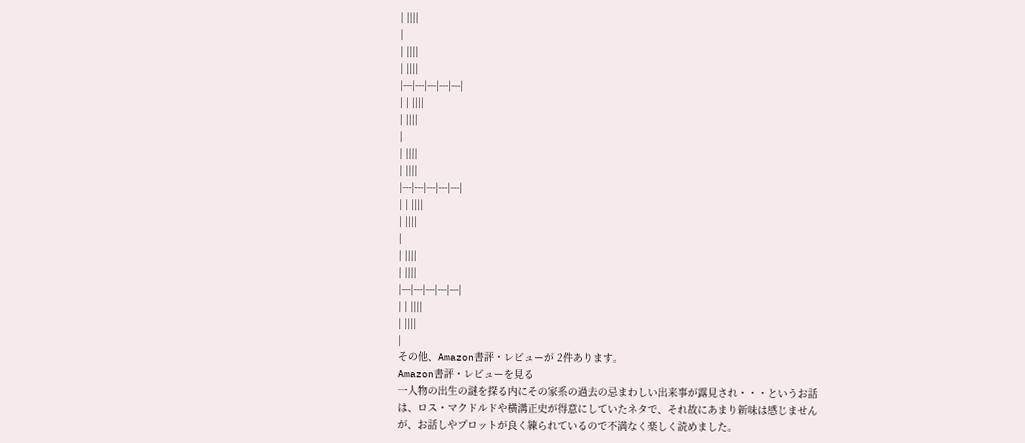| ||||
|
| ||||
| ||||
|---|---|---|---|---|
| | ||||
| ||||
|
| ||||
| ||||
|---|---|---|---|---|
| | ||||
| ||||
|
| ||||
| ||||
|---|---|---|---|---|
| | ||||
| ||||
|
その他、Amazon書評・レビューが 2件あります。
Amazon書評・レビューを見る
一人物の出生の謎を探る内にその家系の過去の忌まわしい出来事が露見され・・・というお話は、ロス・マクドルドや横溝正史が得意にしていたネタで、それ故にあまり新味は感じませんが、お話しやプロットが良く練られているので不満なく楽しく読めました。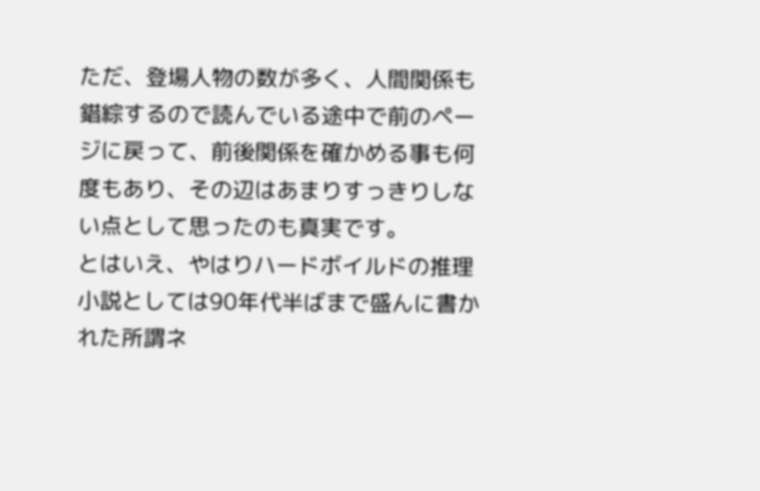ただ、登場人物の数が多く、人間関係も錯綜するので読んでいる途中で前のページに戻って、前後関係を確かめる事も何度もあり、その辺はあまりすっきりしない点として思ったのも真実です。
とはいえ、やはりハードボイルドの推理小説としては90年代半ばまで盛んに書かれた所謂ネ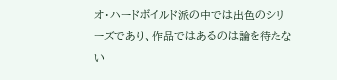オ・ハードボイルド派の中では出色のシリーズであり、作品ではあるのは論を待たない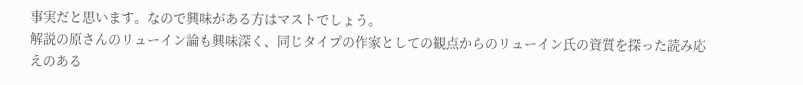事実だと思います。なので興味がある方はマストでしょう。
解説の原さんのリューイン論も興味深く、同じタイプの作家としての観点からのリューイン氏の資質を探った読み応えのある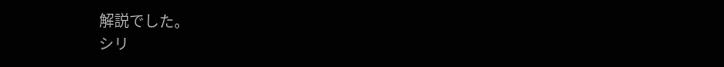解説でした。
シリ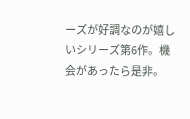ーズが好調なのが嬉しいシリーズ第6作。機会があったら是非。